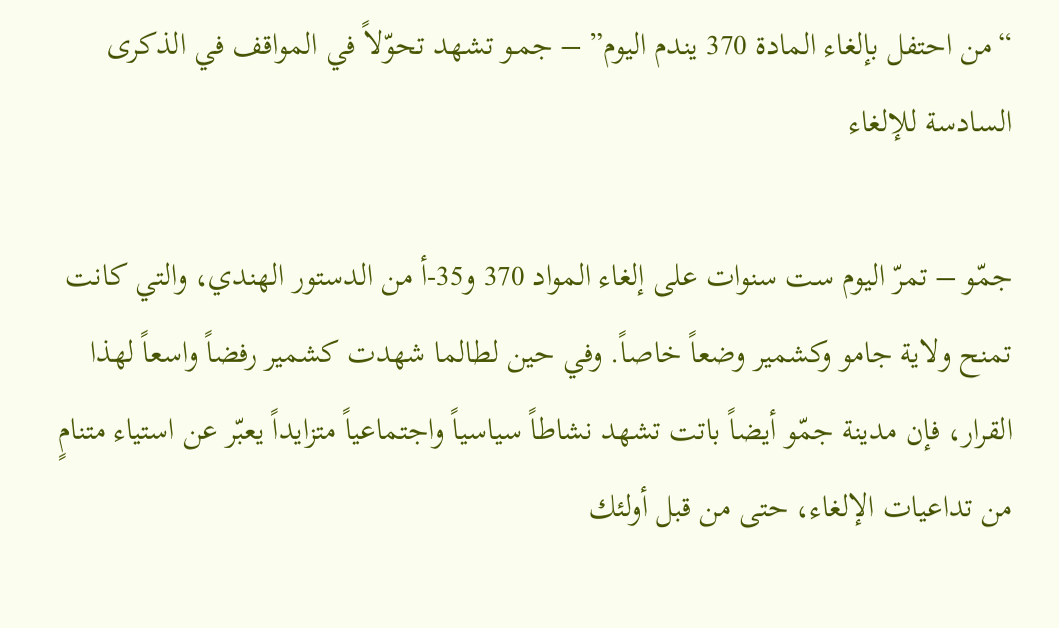“من احتفل بإلغاء المادة 370 يندم اليوم” – جمـو تشهد تحوّلاً في المواقف في الذكرى السادسة للإلغاء

جمّو – تمرّ اليوم ست سنوات على إلغاء المواد 370 و35-أ من الدستور الهندي، والتي كانت تمنح ولاية جامو وكشمير وضعاً خاصاً. وفي حين لطالما شهدت كشمير رفضاً واسعاً لهذا القرار، فإن مدينة جمّو أيضاً باتت تشهد نشاطاً سياسياً واجتماعياً متزايداً يعبّر عن استياء متنامٍ من تداعيات الإلغاء، حتى من قبل أولئك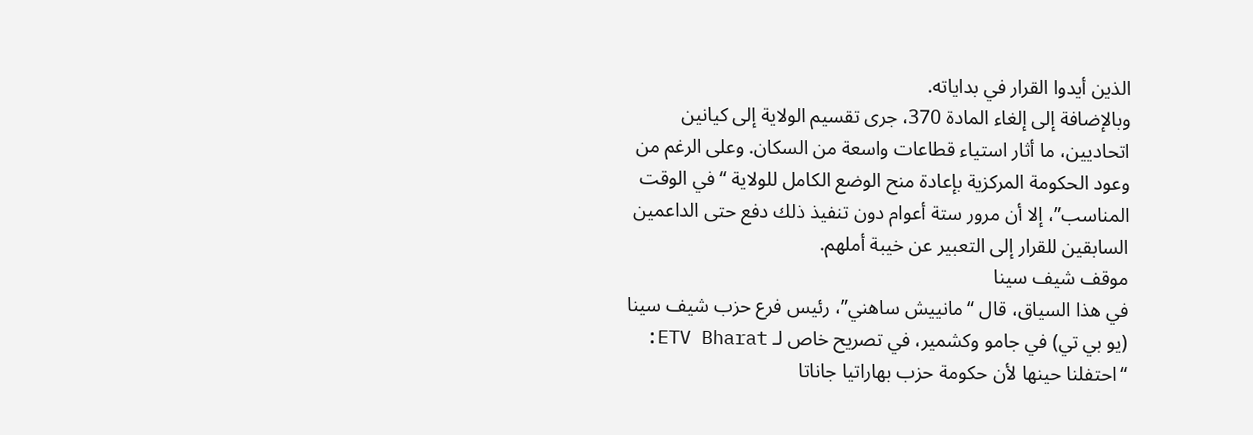الذين أيدوا القرار في بداياته.
وبالإضافة إلى إلغاء المادة 370، جرى تقسيم الولاية إلى كيانين اتحاديين، ما أثار استياء قطاعات واسعة من السكان. وعلى الرغم من وعود الحكومة المركزية بإعادة منح الوضع الكامل للولاية “في الوقت المناسب”، إلا أن مرور ستة أعوام دون تنفيذ ذلك دفع حتى الداعمين السابقين للقرار إلى التعبير عن خيبة أملهم.
موقف شيف سينا
في هذا السياق، قال “مانييش ساهني”، رئيس فرع حزب شيف سينا (يو بي تي) في جامو وكشمير، في تصريح خاص لـ ETV Bharat:
“احتفلنا حينها لأن حكومة حزب بهاراتيا جاناتا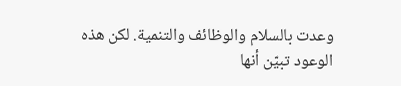وعدت بالسلام والوظائف والتنمية. لكن هذه الوعود تبيّن أنها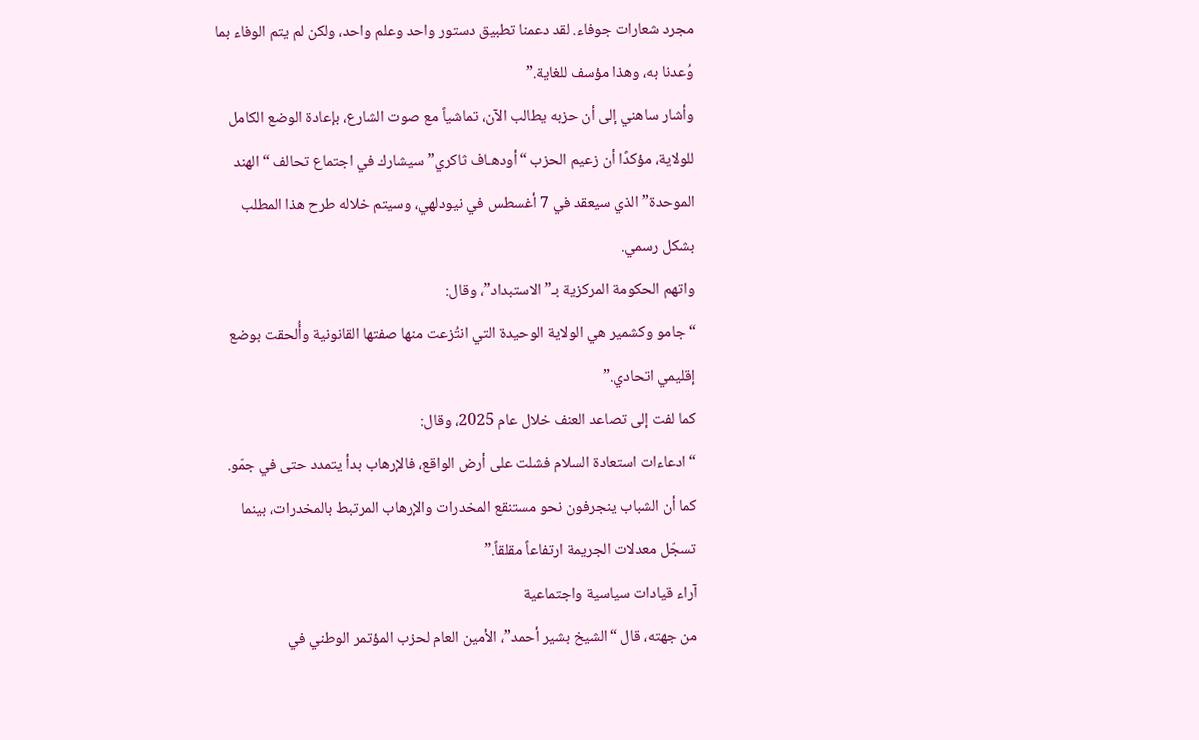مجرد شعارات جوفاء. لقد دعمنا تطبيق دستور واحد وعلم واحد، ولكن لم يتم الوفاء بما وُعدنا به، وهذا مؤسف للغاية.”
وأشار ساهني إلى أن حزبه يطالب الآن، تماشياً مع صوت الشارع، بإعادة الوضع الكامل للولاية، مؤكدًا أن زعيم الحزب “أودهـاف ثاكري” سيشارك في اجتماع تحالف “الهند الموحدة” الذي سيعقد في 7 أغسطس في نيودلهي، وسيتم خلاله طرح هذا المطلب بشكل رسمي.
واتهم الحكومة المركزية بـ”الاستبداد”، وقال:
“جامو وكشمير هي الولاية الوحيدة التي انتُزعت منها صفتها القانونية وأُلحقت بوضع إقليمي اتحادي.”
كما لفت إلى تصاعد العنف خلال عام 2025، وقال:
“ادعاءات استعادة السلام فشلت على أرض الواقع، فالإرهاب بدأ يتمدد حتى في جمّو. كما أن الشباب ينجرفون نحو مستنقع المخدرات والإرهاب المرتبط بالمخدرات، بينما تسجّل معدلات الجريمة ارتفاعاً مقلقاً.”
آراء قيادات سياسية واجتماعية
من جهته، قال “الشيخ بشير أحمد”، الأمين العام لحزب المؤتمر الوطني في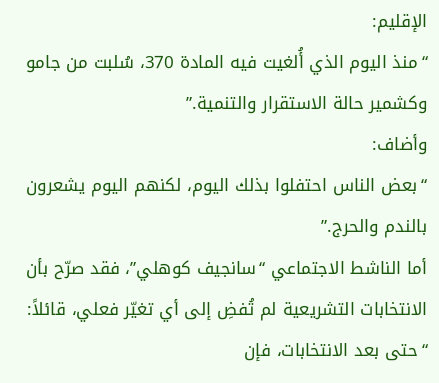الإقليم:
“منذ اليوم الذي أُلغيت فيه المادة 370، سُلبت من جامو وكشمير حالة الاستقرار والتنمية.”
وأضاف:
“بعض الناس احتفلوا بذلك اليوم، لكنهم اليوم يشعرون بالندم والحرج.”
أما الناشط الاجتماعي “سانجيف كوهلي”، فقد صرّح بأن الانتخابات التشريعية لم تُفضِ إلى أي تغيّر فعلي، قائلاً:
“حتى بعد الانتخابات، فإن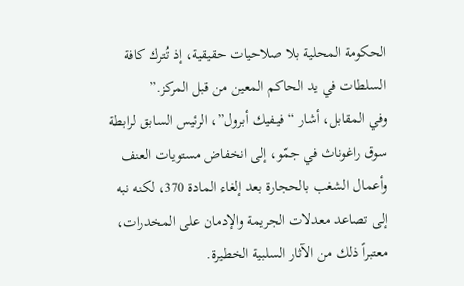الحكومة المحلية بلا صلاحيات حقيقية، إذ تُترك كافة السلطات في يد الحاكم المعين من قبل المركز.”
وفي المقابل، أشار “فيـفيك أبرول”، الرئيس السابق لرابطة سوق راغوناث في جمّو، إلى انخفاض مستويات العنف وأعمال الشغب بالحجارة بعد إلغاء المادة 370، لكنه نبه إلى تصاعد معدلات الجريمة والإدمان على المخدرات، معتبراً ذلك من الآثار السلبية الخطيرة.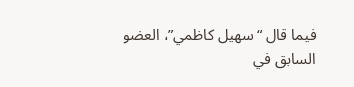فيما قال “سهيل كاظمي”، العضو السابق في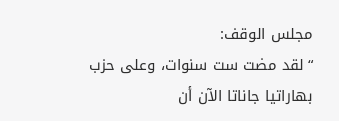مجلس الوقف:
“لقد مضت ست سنوات، وعلى حزب بهاراتيا جاناتا الآن أن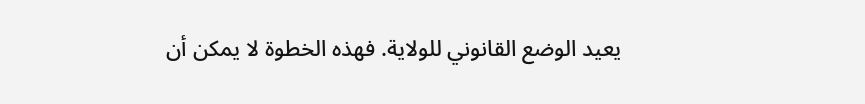يعيد الوضع القانوني للولاية. فهذه الخطوة لا يمكن أن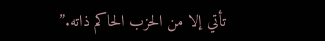تأتي إلا من الحزب الحاكم ذاته.”